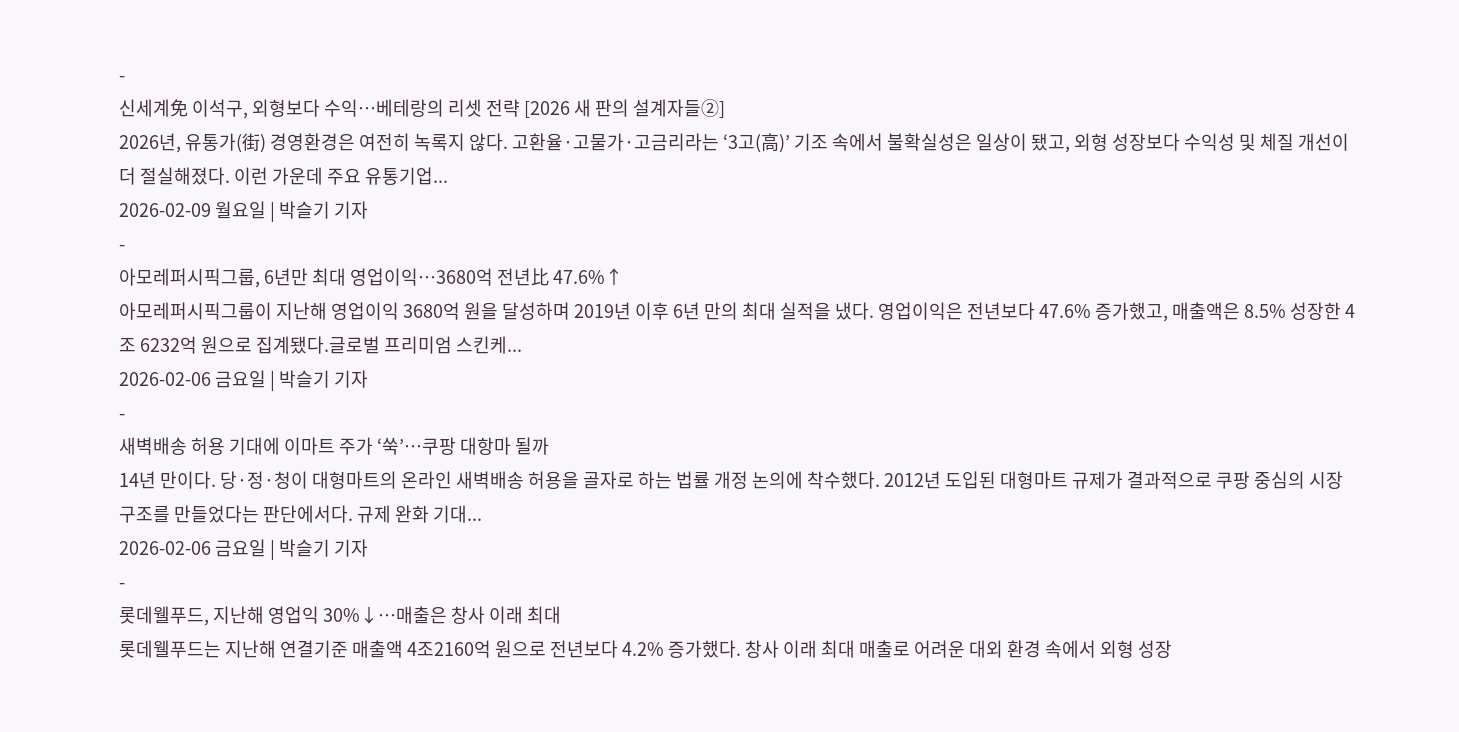-
신세계免 이석구, 외형보다 수익…베테랑의 리셋 전략 [2026 새 판의 설계자들②]
2026년, 유통가(街) 경영환경은 여전히 녹록지 않다. 고환율·고물가·고금리라는 ‘3고(高)’ 기조 속에서 불확실성은 일상이 됐고, 외형 성장보다 수익성 및 체질 개선이 더 절실해졌다. 이런 가운데 주요 유통기업...
2026-02-09 월요일 | 박슬기 기자
-
아모레퍼시픽그룹, 6년만 최대 영업이익…3680억 전년比 47.6%↑
아모레퍼시픽그룹이 지난해 영업이익 3680억 원을 달성하며 2019년 이후 6년 만의 최대 실적을 냈다. 영업이익은 전년보다 47.6% 증가했고, 매출액은 8.5% 성장한 4조 6232억 원으로 집계됐다.글로벌 프리미엄 스킨케...
2026-02-06 금요일 | 박슬기 기자
-
새벽배송 허용 기대에 이마트 주가 ‘쑥’…쿠팡 대항마 될까
14년 만이다. 당·정·청이 대형마트의 온라인 새벽배송 허용을 골자로 하는 법률 개정 논의에 착수했다. 2012년 도입된 대형마트 규제가 결과적으로 쿠팡 중심의 시장 구조를 만들었다는 판단에서다. 규제 완화 기대...
2026-02-06 금요일 | 박슬기 기자
-
롯데웰푸드, 지난해 영업익 30%↓…매출은 창사 이래 최대
롯데웰푸드는 지난해 연결기준 매출액 4조2160억 원으로 전년보다 4.2% 증가했다. 창사 이래 최대 매출로 어려운 대외 환경 속에서 외형 성장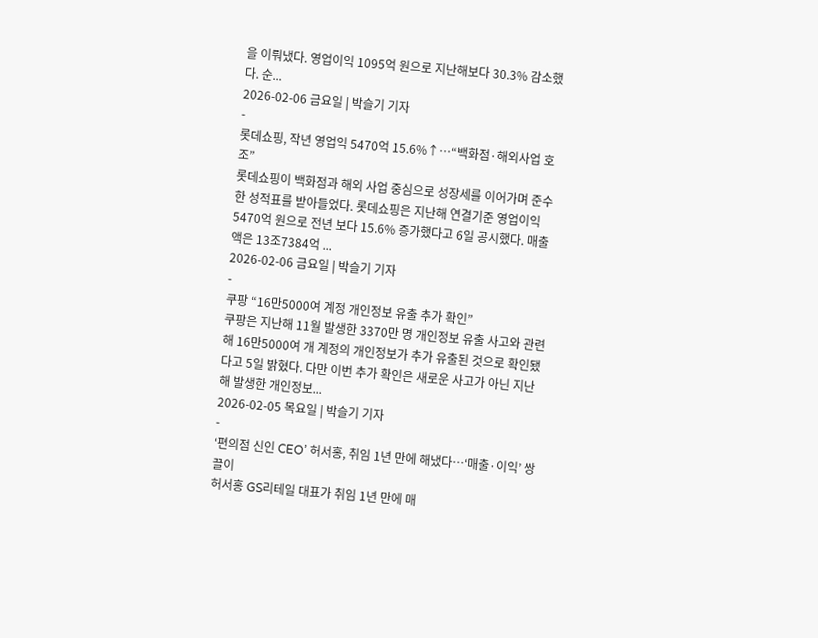을 이뤄냈다. 영업이익 1095억 원으로 지난해보다 30.3% 감소했다. 순...
2026-02-06 금요일 | 박슬기 기자
-
롯데쇼핑, 작년 영업익 5470억 15.6%↑…“백화점·해외사업 호조”
롯데쇼핑이 백화점과 해외 사업 중심으로 성장세를 이어가며 준수한 성적표를 받아들었다. 롯데쇼핑은 지난해 연결기준 영업이익 5470억 원으로 전년 보다 15.6% 증가했다고 6일 공시했다. 매출액은 13조7384억 ...
2026-02-06 금요일 | 박슬기 기자
-
쿠팡 “16만5000여 계정 개인정보 유출 추가 확인”
쿠팡은 지난해 11월 발생한 3370만 명 개인정보 유출 사고와 관련해 16만5000여 개 계정의 개인정보가 추가 유출된 것으로 확인됐다고 5일 밝혔다. 다만 이번 추가 확인은 새로운 사고가 아닌 지난해 발생한 개인정보...
2026-02-05 목요일 | 박슬기 기자
-
‘편의점 신인 CEO’ 허서홍, 취임 1년 만에 해냈다…‘매출·이익’ 쌍끌이
허서홍 GS리테일 대표가 취임 1년 만에 매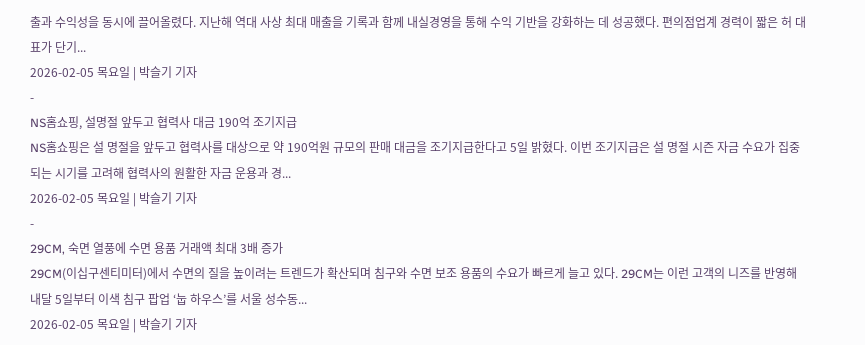출과 수익성을 동시에 끌어올렸다. 지난해 역대 사상 최대 매출을 기록과 함께 내실경영을 통해 수익 기반을 강화하는 데 성공했다. 편의점업계 경력이 짧은 허 대표가 단기...
2026-02-05 목요일 | 박슬기 기자
-
NS홈쇼핑, 설명절 앞두고 협력사 대금 190억 조기지급
NS홈쇼핑은 설 명절을 앞두고 협력사를 대상으로 약 190억원 규모의 판매 대금을 조기지급한다고 5일 밝혔다. 이번 조기지급은 설 명절 시즌 자금 수요가 집중되는 시기를 고려해 협력사의 원활한 자금 운용과 경...
2026-02-05 목요일 | 박슬기 기자
-
29CM, 숙면 열풍에 수면 용품 거래액 최대 3배 증가
29CM(이십구센티미터)에서 수면의 질을 높이려는 트렌드가 확산되며 침구와 수면 보조 용품의 수요가 빠르게 늘고 있다. 29CM는 이런 고객의 니즈를 반영해 내달 5일부터 이색 침구 팝업 ‘눕 하우스’를 서울 성수동...
2026-02-05 목요일 | 박슬기 기자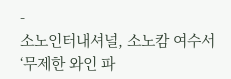-
소노인터내셔널, 소노캄 여수서 ‘무제한 와인 파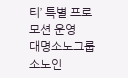티’ 특별 프로모션 운영
대명소노그룹 소노인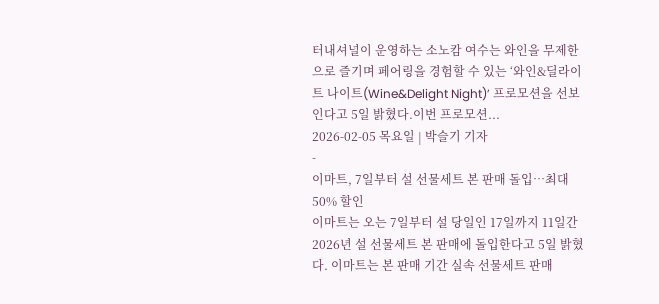터내셔널이 운영하는 소노캄 여수는 와인을 무제한으로 즐기며 페어링을 경험할 수 있는 ‘와인&딜라이트 나이트(Wine&Delight Night)’ 프로모션을 선보인다고 5일 밝혔다.이번 프로모션...
2026-02-05 목요일 | 박슬기 기자
-
이마트, 7일부터 설 선물세트 본 판매 돌입…최대 50% 할인
이마트는 오는 7일부터 설 당일인 17일까지 11일간 2026년 설 선물세트 본 판매에 돌입한다고 5일 밝혔다. 이마트는 본 판매 기간 실속 선물세트 판매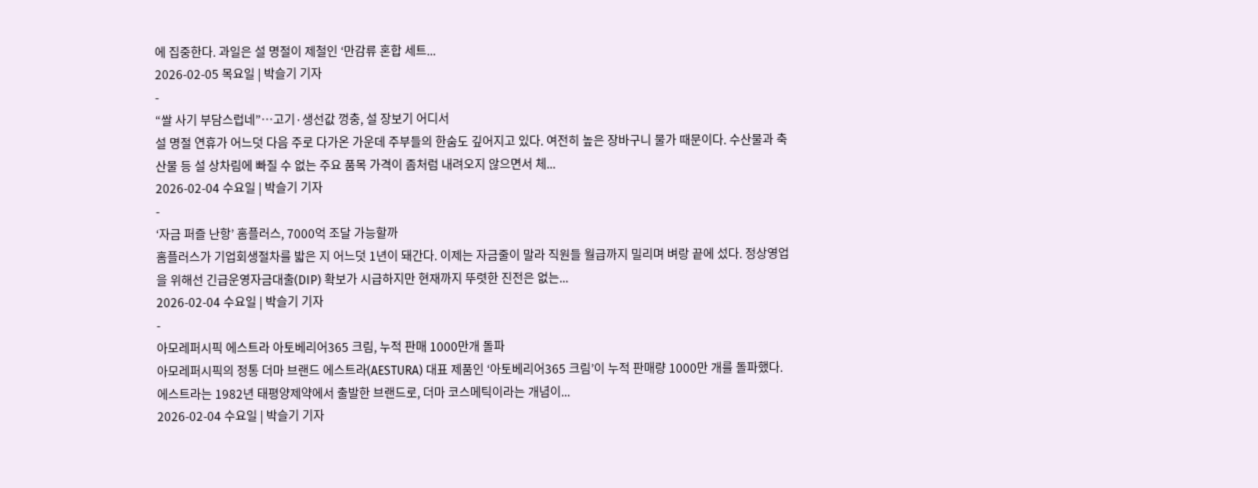에 집중한다. 과일은 설 명절이 제철인 ‘만감류 혼합 세트...
2026-02-05 목요일 | 박슬기 기자
-
“쌀 사기 부담스럽네”…고기·생선값 껑충, 설 장보기 어디서
설 명절 연휴가 어느덧 다음 주로 다가온 가운데 주부들의 한숨도 깊어지고 있다. 여전히 높은 장바구니 물가 때문이다. 수산물과 축산물 등 설 상차림에 빠질 수 없는 주요 품목 가격이 좀처럼 내려오지 않으면서 체...
2026-02-04 수요일 | 박슬기 기자
-
‘자금 퍼즐 난항’ 홈플러스, 7000억 조달 가능할까
홈플러스가 기업회생절차를 밟은 지 어느덧 1년이 돼간다. 이제는 자금줄이 말라 직원들 월급까지 밀리며 벼랑 끝에 섰다. 정상영업을 위해선 긴급운영자금대출(DIP) 확보가 시급하지만 현재까지 뚜렷한 진전은 없는...
2026-02-04 수요일 | 박슬기 기자
-
아모레퍼시픽 에스트라 아토베리어365 크림, 누적 판매 1000만개 돌파
아모레퍼시픽의 정통 더마 브랜드 에스트라(AESTURA) 대표 제품인 ‘아토베리어365 크림’이 누적 판매량 1000만 개를 돌파했다. 에스트라는 1982년 태평양제약에서 출발한 브랜드로, 더마 코스메틱이라는 개념이...
2026-02-04 수요일 | 박슬기 기자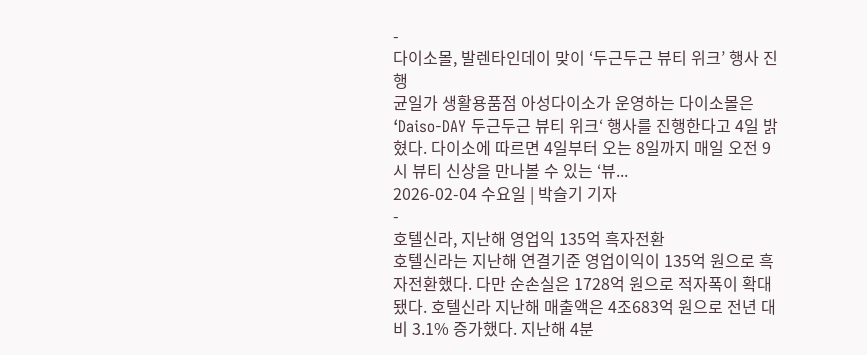-
다이소몰, 발렌타인데이 맞이 ‘두근두근 뷰티 위크’ 행사 진행
균일가 생활용품점 아성다이소가 운영하는 다이소몰은 ‘Daiso-DAY 두근두근 뷰티 위크‘ 행사를 진행한다고 4일 밝혔다. 다이소에 따르면 4일부터 오는 8일까지 매일 오전 9시 뷰티 신상을 만나볼 수 있는 ‘뷰...
2026-02-04 수요일 | 박슬기 기자
-
호텔신라, 지난해 영업익 135억 흑자전환
호텔신라는 지난해 연결기준 영업이익이 135억 원으로 흑자전환했다. 다만 순손실은 1728억 원으로 적자폭이 확대됐다. 호텔신라 지난해 매출액은 4조683억 원으로 전년 대비 3.1% 증가했다. 지난해 4분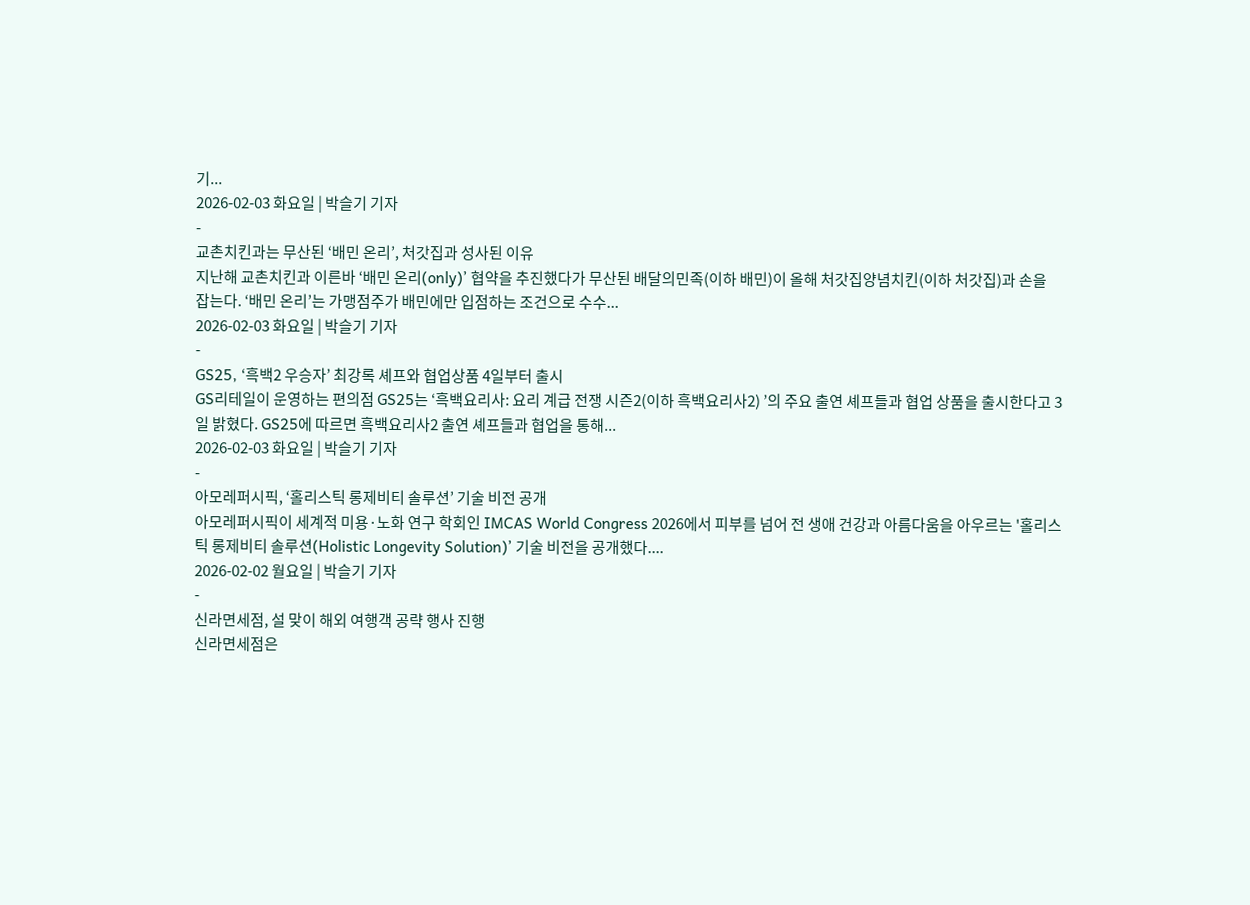기...
2026-02-03 화요일 | 박슬기 기자
-
교촌치킨과는 무산된 ‘배민 온리’, 처갓집과 성사된 이유
지난해 교촌치킨과 이른바 ‘배민 온리(only)’ 협약을 추진했다가 무산된 배달의민족(이하 배민)이 올해 처갓집양념치킨(이하 처갓집)과 손을 잡는다. ‘배민 온리’는 가맹점주가 배민에만 입점하는 조건으로 수수...
2026-02-03 화요일 | 박슬기 기자
-
GS25, ‘흑백2 우승자’ 최강록 셰프와 협업상품 4일부터 출시
GS리테일이 운영하는 편의점 GS25는 ‘흑백요리사: 요리 계급 전쟁 시즌2(이하 흑백요리사2) ’의 주요 출연 셰프들과 협업 상품을 출시한다고 3일 밝혔다. GS25에 따르면 흑백요리사2 출연 셰프들과 협업을 통해...
2026-02-03 화요일 | 박슬기 기자
-
아모레퍼시픽, ‘홀리스틱 롱제비티 솔루션’ 기술 비전 공개
아모레퍼시픽이 세계적 미용·노화 연구 학회인 IMCAS World Congress 2026에서 피부를 넘어 전 생애 건강과 아름다움을 아우르는 '홀리스틱 롱제비티 솔루션(Holistic Longevity Solution)’ 기술 비전을 공개했다....
2026-02-02 월요일 | 박슬기 기자
-
신라면세점, 설 맞이 해외 여행객 공략 행사 진행
신라면세점은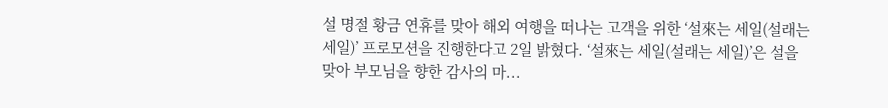설 명절 황금 연휴를 맞아 해외 여행을 떠나는 고객을 위한 ‘설來는 세일(설래는 세일)’ 프로모션을 진행한다고 2일 밝혔다. ‘설來는 세일(설래는 세일)’은 설을 맞아 부모님을 향한 감사의 마...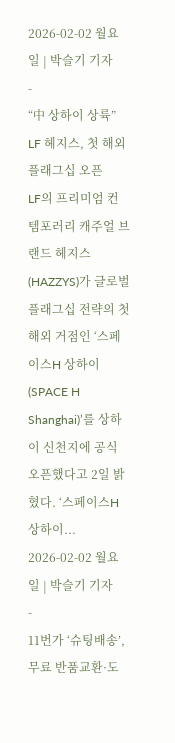2026-02-02 월요일 | 박슬기 기자
-
“中 상하이 상륙” LF 헤지스, 첫 해외 플래그십 오픈
LF의 프리미엄 컨템포러리 캐주얼 브랜드 헤지스(HAZZYS)가 글로벌 플래그십 전략의 첫 해외 거점인 ‘스페이스H 상하이(SPACE H Shanghai)’를 상하이 신천지에 공식 오픈했다고 2일 밝혔다. ‘스페이스H 상하이...
2026-02-02 월요일 | 박슬기 기자
-
11번가 ‘슈팅배송’, 무료 반품교환·도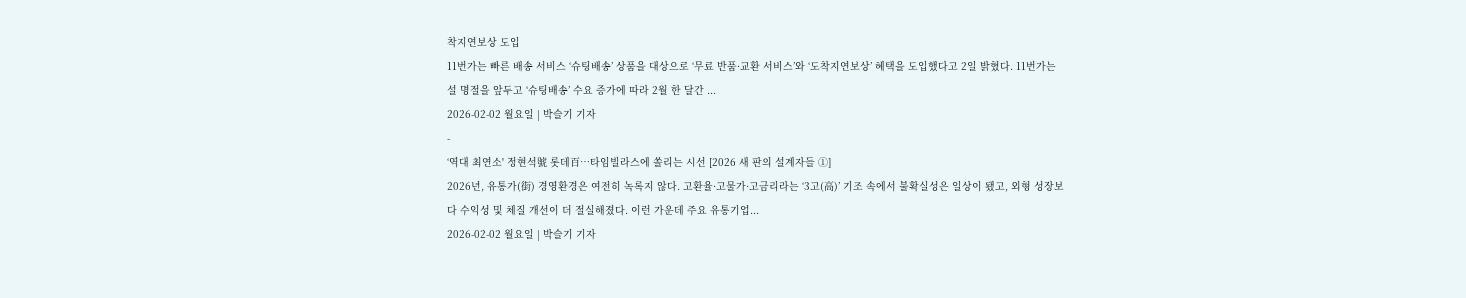착지연보상 도입
11번가는 빠른 배송 서비스 ‘슈팅배송’ 상품을 대상으로 ‘무료 반품·교환 서비스’와 ‘도착지연보상’ 혜택을 도입했다고 2일 밝혔다. 11번가는 설 명절을 앞두고 ‘슈팅배송’ 수요 증가에 따라 2월 한 달간 ...
2026-02-02 월요일 | 박슬기 기자
-
‘역대 최연소' 정현석號 롯데百…타임빌라스에 쏠리는 시선 [2026 새 판의 설계자들 ①]
2026년, 유통가(街) 경영환경은 여전히 녹록지 않다. 고환율·고물가·고금리라는 ‘3고(高)’ 기조 속에서 불확실성은 일상이 됐고, 외형 성장보다 수익성 및 체질 개선이 더 절실해졌다. 이런 가운데 주요 유통기업...
2026-02-02 월요일 | 박슬기 기자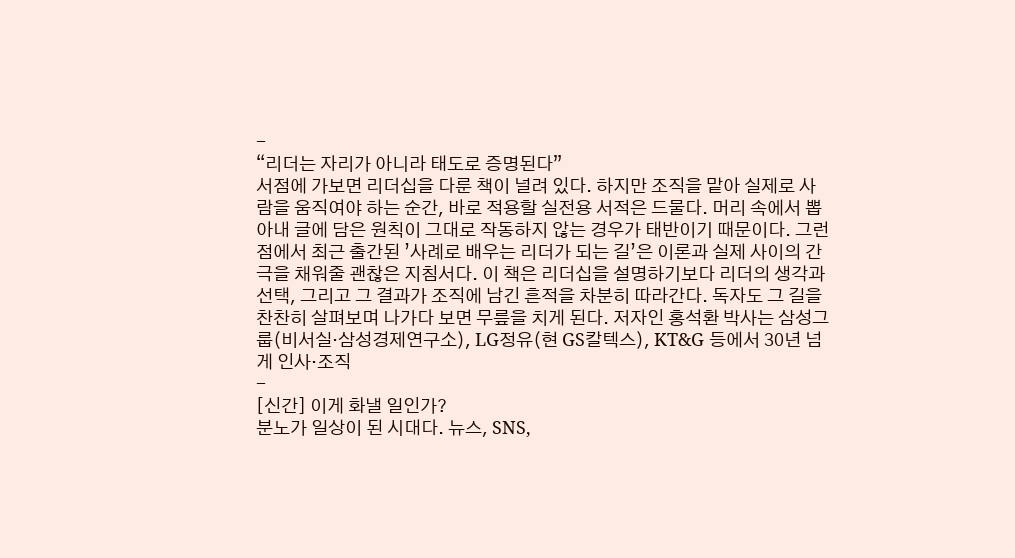-
“리더는 자리가 아니라 태도로 증명된다”
서점에 가보면 리더십을 다룬 책이 널려 있다. 하지만 조직을 맡아 실제로 사람을 움직여야 하는 순간, 바로 적용할 실전용 서적은 드물다. 머리 속에서 뽑아내 글에 담은 원칙이 그대로 작동하지 않는 경우가 태반이기 때문이다. 그런 점에서 최근 출간된 ’사례로 배우는 리더가 되는 길’은 이론과 실제 사이의 간극을 채워줄 괜찮은 지침서다. 이 책은 리더십을 설명하기보다 리더의 생각과 선택, 그리고 그 결과가 조직에 남긴 흔적을 차분히 따라간다. 독자도 그 길을 찬찬히 살펴보며 나가다 보면 무릎을 치게 된다. 저자인 홍석환 박사는 삼성그룹(비서실·삼성경제연구소), LG정유(현 GS칼텍스), KT&G 등에서 30년 넘게 인사·조직
-
[신간] 이게 화낼 일인가?
분노가 일상이 된 시대다. 뉴스, SNS,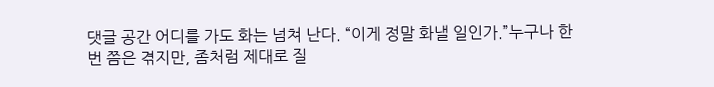댓글 공간 어디를 가도 화는 넘쳐 난다. “이게 정말 화낼 일인가.”누구나 한 번 쯤은 겪지만, 좀처럼 제대로 질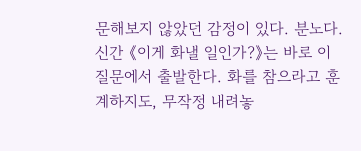문해보지 않았던 감정이 있다. 분노다. 신간 《이게 화낼 일인가?》는 바로 이 질문에서 출발한다. 화를 참으라고 훈계하지도, 무작정 내려놓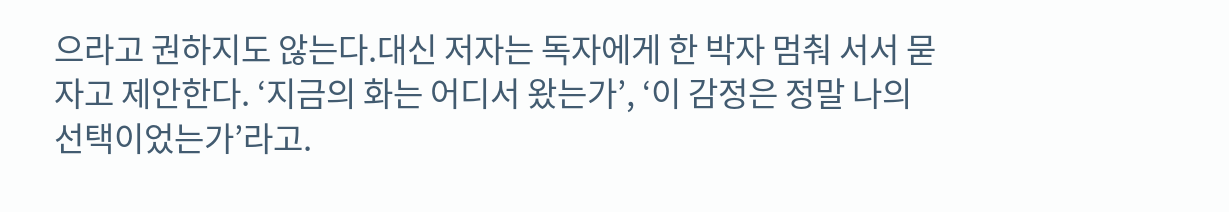으라고 권하지도 않는다.대신 저자는 독자에게 한 박자 멈춰 서서 묻자고 제안한다. ‘지금의 화는 어디서 왔는가’, ‘이 감정은 정말 나의 선택이었는가’라고.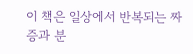이 책은 일상에서 반복되는 짜증과 분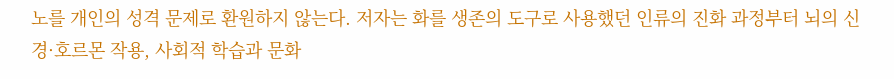노를 개인의 성격 문제로 환원하지 않는다. 저자는 화를 생존의 도구로 사용했던 인류의 진화 과정부터 뇌의 신경·호르몬 작용, 사회적 학습과 문화